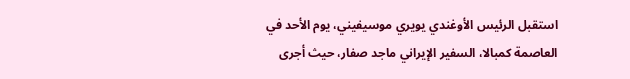استقبل الرئيس الأوغندي يويري موسيفيني، يوم الأحد في العاصمة كمبالا، السفير الإيراني ماجد صفار، حيث أجرى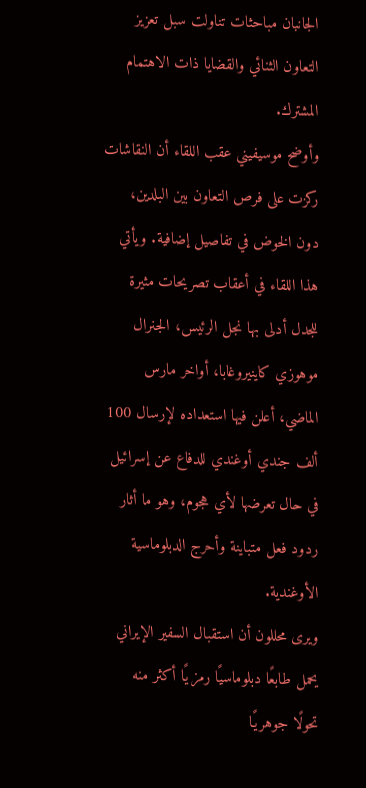الجانبان مباحثات تناولت سبل تعزيز التعاون الثنائي والقضايا ذات الاهتمام المشترك.
وأوضح موسيفيني عقب اللقاء أن النقاشات ركزت على فرص التعاون بين البلدين، دون الخوض في تفاصيل إضافية. ويأتي هذا اللقاء في أعقاب تصريحات مثيرة للجدل أدلى بها نجل الرئيس، الجنرال موهوزي كاينيروغابا، أواخر مارس الماضي، أعلن فيها استعداده لإرسال 100 ألف جندي أوغندي للدفاع عن إسرائيل في حال تعرضها لأي هجوم، وهو ما أثار ردود فعل متباينة وأحرج الدبلوماسية الأوغندية.
ويرى محللون أن استقبال السفير الإيراني يحمل طابعًا دبلوماسيًا رمزيًا أكثر منه تحولًا جوهريًا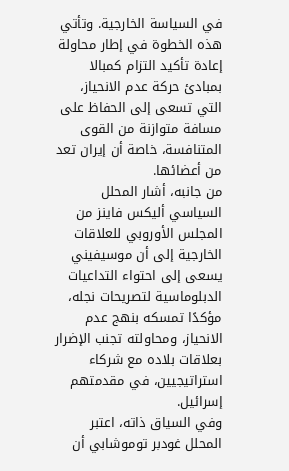في السياسة الخارجية. وتأتي هذه الخطوة في إطار محاولة إعادة تأكيد التزام كمبالا بمبادئ حركة عدم الانحياز، التي تسعى إلى الحفاظ على مسافة متوازنة من القوى المتنافسة، خاصة أن إيران تعد من أعضائها.
من جانبه، أشار المحلل السياسي أليكس فاينز من المجلس الأوروبي للعلاقات الخارجية إلى أن موسيفيني يسعى إلى احتواء التداعيات الدبلوماسية لتصريحات نجله، مؤكدًا تمسكه بنهج عدم الانحياز، ومحاولته تجنب الإضرار بعلاقات بلاده مع شركاء استراتيجيين، في مقدمتهم إسرائيل.
وفي السياق ذاته، اعتبر المحلل غودبر توموشابي أن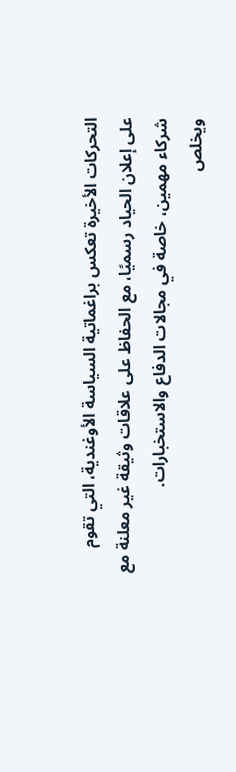التحركات الأخيرة تعكس براغماتية السياسة الأوغندية، التي تقوم على إعلان الحياد رسميًا، مع الحفاظ على علاقات وثيقة غير معلنة مع شركاء مهمين، خاصة في مجالات الدفاع والاستخبارات.
ويخلص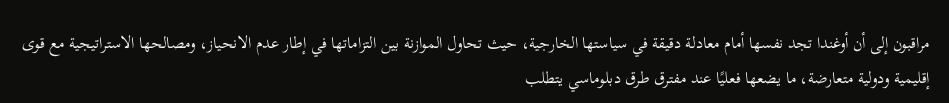مراقبون إلى أن أوغندا تجد نفسها أمام معادلة دقيقة في سياستها الخارجية، حيث تحاول الموازنة بين التزاماتها في إطار عدم الانحياز، ومصالحها الاستراتيجية مع قوى إقليمية ودولية متعارضة، ما يضعها فعليًا عند مفترق طرق دبلوماسي يتطلب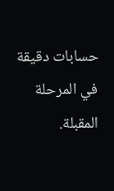حسابات دقيقة في المرحلة المقبلة.